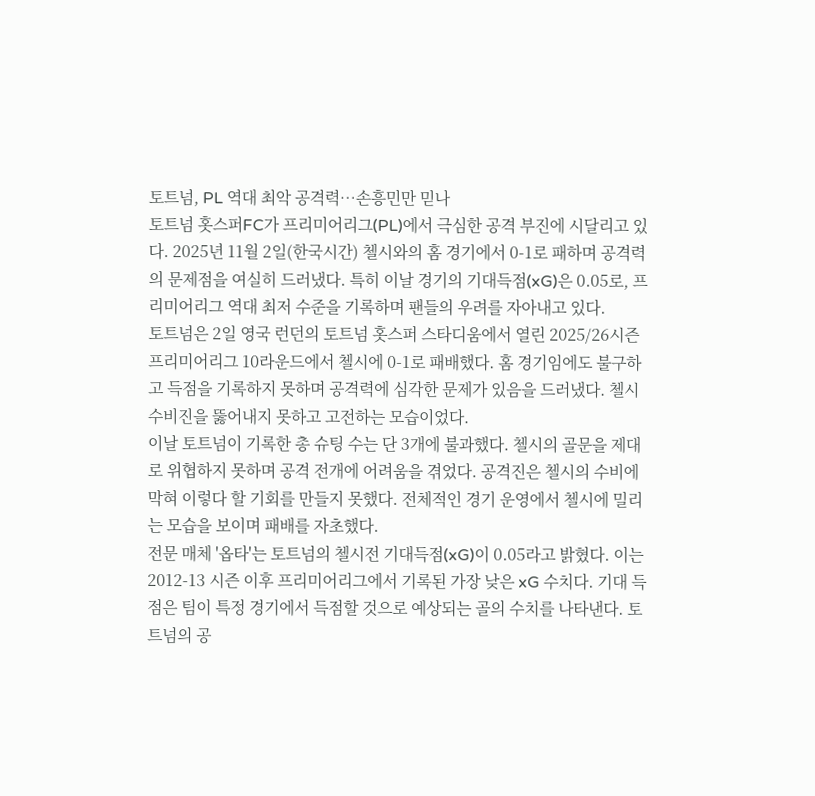토트넘, PL 역대 최악 공격력…손흥민만 믿나
토트넘 홋스퍼FC가 프리미어리그(PL)에서 극심한 공격 부진에 시달리고 있다. 2025년 11월 2일(한국시간) 첼시와의 홈 경기에서 0-1로 패하며 공격력의 문제점을 여실히 드러냈다. 특히 이날 경기의 기대득점(xG)은 0.05로, 프리미어리그 역대 최저 수준을 기록하며 팬들의 우려를 자아내고 있다.
토트넘은 2일 영국 런던의 토트넘 홋스퍼 스타디움에서 열린 2025/26시즌 프리미어리그 10라운드에서 첼시에 0-1로 패배했다. 홈 경기임에도 불구하고 득점을 기록하지 못하며 공격력에 심각한 문제가 있음을 드러냈다. 첼시 수비진을 뚫어내지 못하고 고전하는 모습이었다.
이날 토트넘이 기록한 총 슈팅 수는 단 3개에 불과했다. 첼시의 골문을 제대로 위협하지 못하며 공격 전개에 어려움을 겪었다. 공격진은 첼시의 수비에 막혀 이렇다 할 기회를 만들지 못했다. 전체적인 경기 운영에서 첼시에 밀리는 모습을 보이며 패배를 자초했다.
전문 매체 '옵타'는 토트넘의 첼시전 기대득점(xG)이 0.05라고 밝혔다. 이는 2012-13 시즌 이후 프리미어리그에서 기록된 가장 낮은 xG 수치다. 기대 득점은 팀이 특정 경기에서 득점할 것으로 예상되는 골의 수치를 나타낸다. 토트넘의 공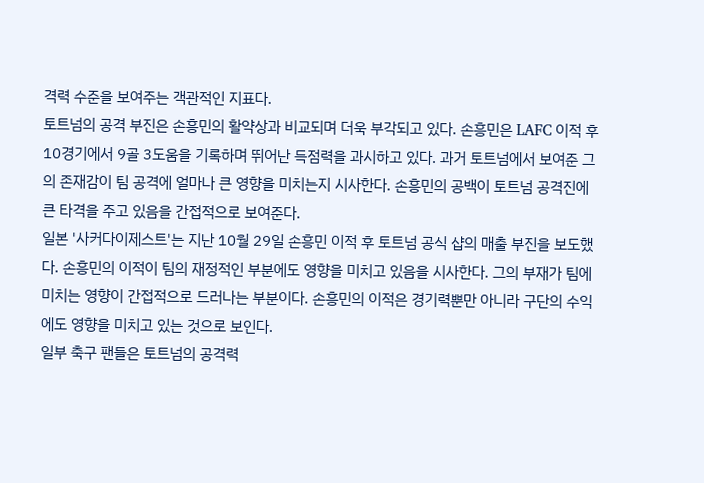격력 수준을 보여주는 객관적인 지표다.
토트넘의 공격 부진은 손흥민의 활약상과 비교되며 더욱 부각되고 있다. 손흥민은 LAFC 이적 후 10경기에서 9골 3도움을 기록하며 뛰어난 득점력을 과시하고 있다. 과거 토트넘에서 보여준 그의 존재감이 팀 공격에 얼마나 큰 영향을 미치는지 시사한다. 손흥민의 공백이 토트넘 공격진에 큰 타격을 주고 있음을 간접적으로 보여준다.
일본 '사커다이제스트'는 지난 10월 29일 손흥민 이적 후 토트넘 공식 샵의 매출 부진을 보도했다. 손흥민의 이적이 팀의 재정적인 부분에도 영향을 미치고 있음을 시사한다. 그의 부재가 팀에 미치는 영향이 간접적으로 드러나는 부분이다. 손흥민의 이적은 경기력뿐만 아니라 구단의 수익에도 영향을 미치고 있는 것으로 보인다.
일부 축구 팬들은 토트넘의 공격력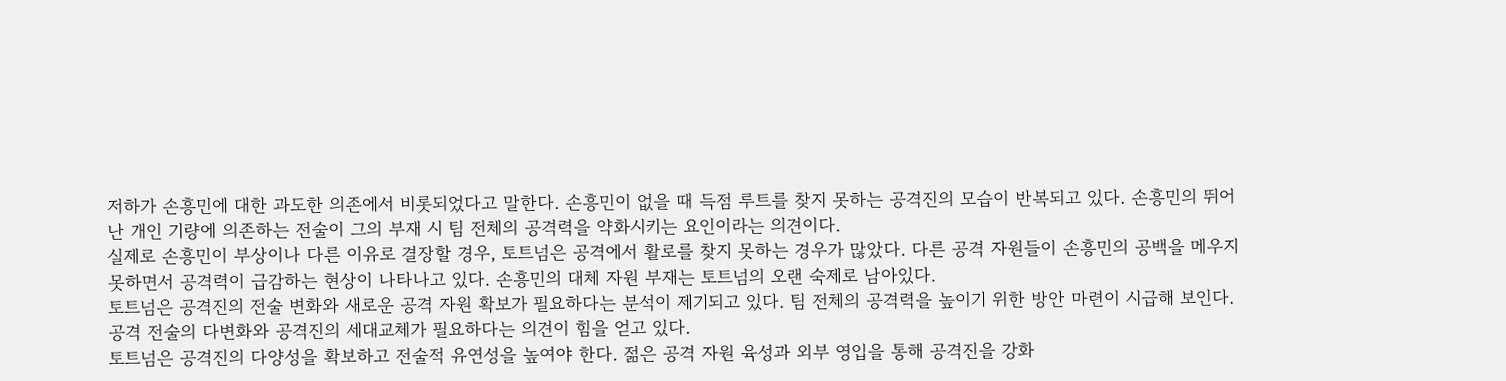저하가 손흥민에 대한 과도한 의존에서 비롯되었다고 말한다. 손흥민이 없을 때 득점 루트를 찾지 못하는 공격진의 모습이 반복되고 있다. 손흥민의 뛰어난 개인 기량에 의존하는 전술이 그의 부재 시 팀 전체의 공격력을 약화시키는 요인이라는 의견이다.
실제로 손흥민이 부상이나 다른 이유로 결장할 경우, 토트넘은 공격에서 활로를 찾지 못하는 경우가 많았다. 다른 공격 자원들이 손흥민의 공백을 메우지 못하면서 공격력이 급감하는 현상이 나타나고 있다. 손흥민의 대체 자원 부재는 토트넘의 오랜 숙제로 남아있다.
토트넘은 공격진의 전술 변화와 새로운 공격 자원 확보가 필요하다는 분석이 제기되고 있다. 팀 전체의 공격력을 높이기 위한 방안 마련이 시급해 보인다. 공격 전술의 다변화와 공격진의 세대교체가 필요하다는 의견이 힘을 얻고 있다.
토트넘은 공격진의 다양성을 확보하고 전술적 유연성을 높여야 한다. 젊은 공격 자원 육성과 외부 영입을 통해 공격진을 강화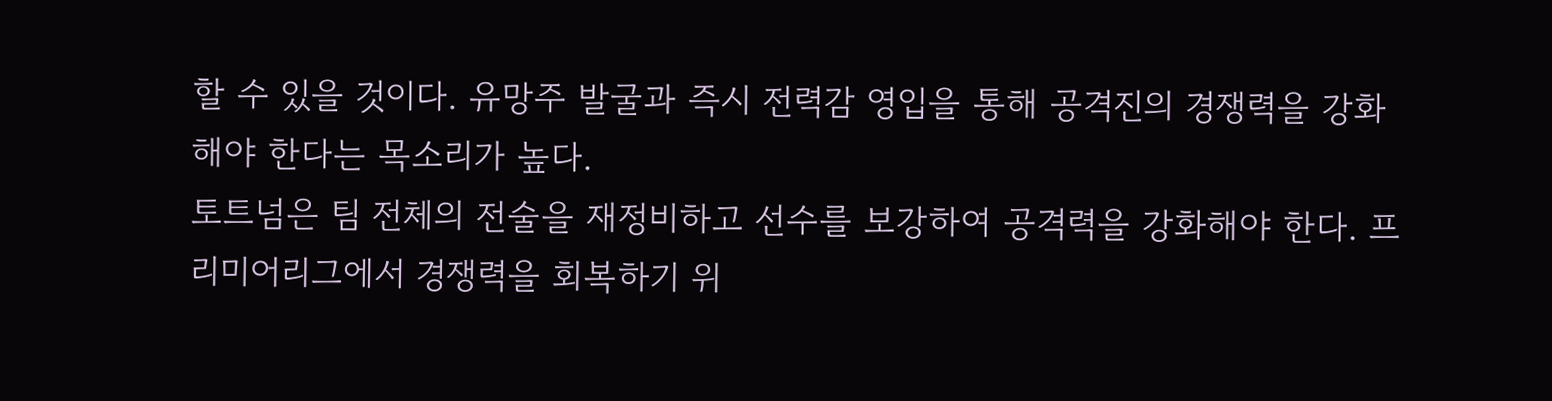할 수 있을 것이다. 유망주 발굴과 즉시 전력감 영입을 통해 공격진의 경쟁력을 강화해야 한다는 목소리가 높다.
토트넘은 팀 전체의 전술을 재정비하고 선수를 보강하여 공격력을 강화해야 한다. 프리미어리그에서 경쟁력을 회복하기 위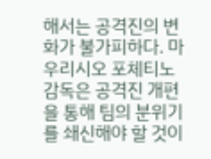해서는 공격진의 변화가 불가피하다. 마우리시오 포체티노 감독은 공격진 개편을 통해 팀의 분위기를 쇄신해야 할 것이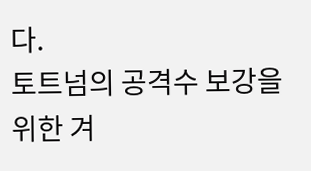다.
토트넘의 공격수 보강을 위한 겨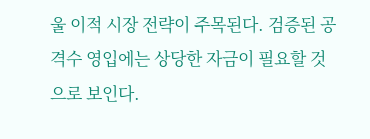울 이적 시장 전략이 주목된다. 검증된 공격수 영입에는 상당한 자금이 필요할 것으로 보인다.